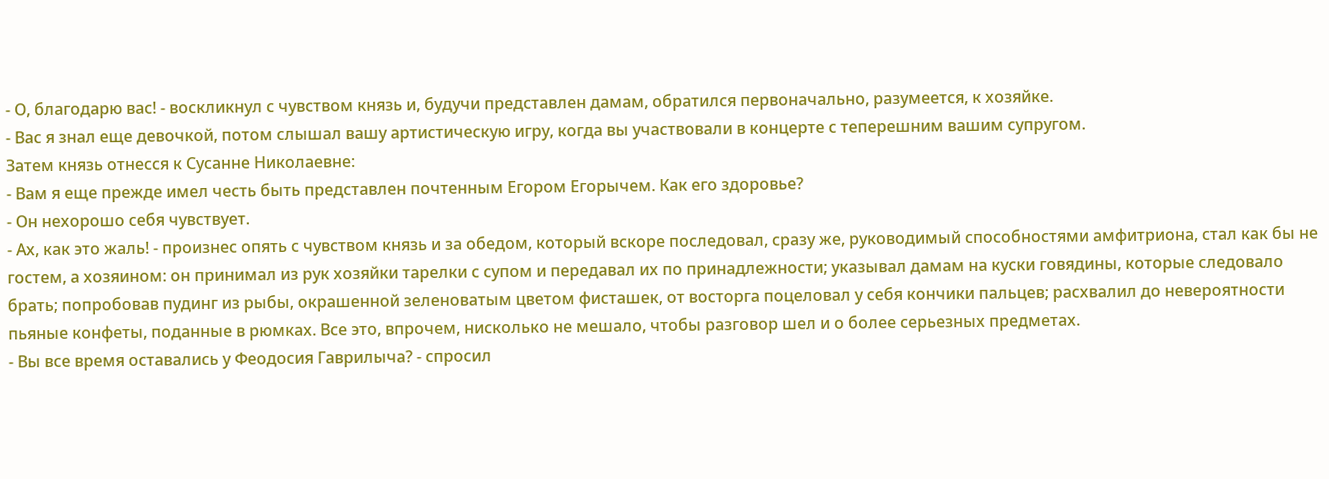- О, благодарю вас! - воскликнул с чувством князь и, будучи представлен дамам, обратился первоначально, разумеется, к хозяйке.
- Вас я знал еще девочкой, потом слышал вашу артистическую игру, когда вы участвовали в концерте с теперешним вашим супругом.
Затем князь отнесся к Сусанне Николаевне:
- Вам я еще прежде имел честь быть представлен почтенным Егором Егорычем. Как его здоровье?
- Он нехорошо себя чувствует.
- Ах, как это жаль! - произнес опять с чувством князь и за обедом, который вскоре последовал, сразу же, руководимый способностями амфитриона, стал как бы не гостем, а хозяином: он принимал из рук хозяйки тарелки с супом и передавал их по принадлежности; указывал дамам на куски говядины, которые следовало брать; попробовав пудинг из рыбы, окрашенной зеленоватым цветом фисташек, от восторга поцеловал у себя кончики пальцев; расхвалил до невероятности пьяные конфеты, поданные в рюмках. Все это, впрочем, нисколько не мешало, чтобы разговор шел и о более серьезных предметах.
- Вы все время оставались у Феодосия Гаврилыча? - спросил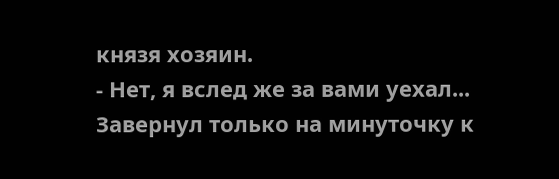князя хозяин.
- Нет, я вслед же за вами уехал... Завернул только на минуточку к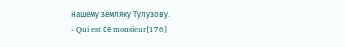нашему земляку Тулузову.
- Qui est се monsieur[176]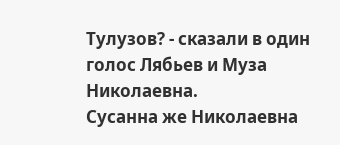Тулузов? - сказали в один голос Лябьев и Муза Николаевна.
Сусанна же Николаевна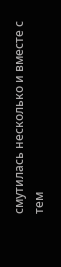смутилась несколько и вместе с тем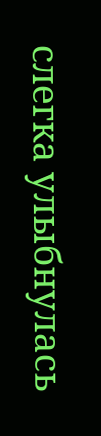слегка улыбнулась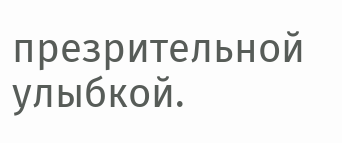презрительной улыбкой.